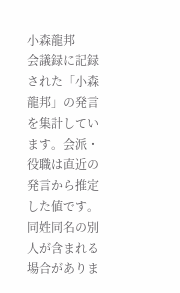小森龍邦
会議録に記録された「小森龍邦」の発言を集計しています。会派・役職は直近の発言から推定した値です。同姓同名の別人が含まれる場合がありま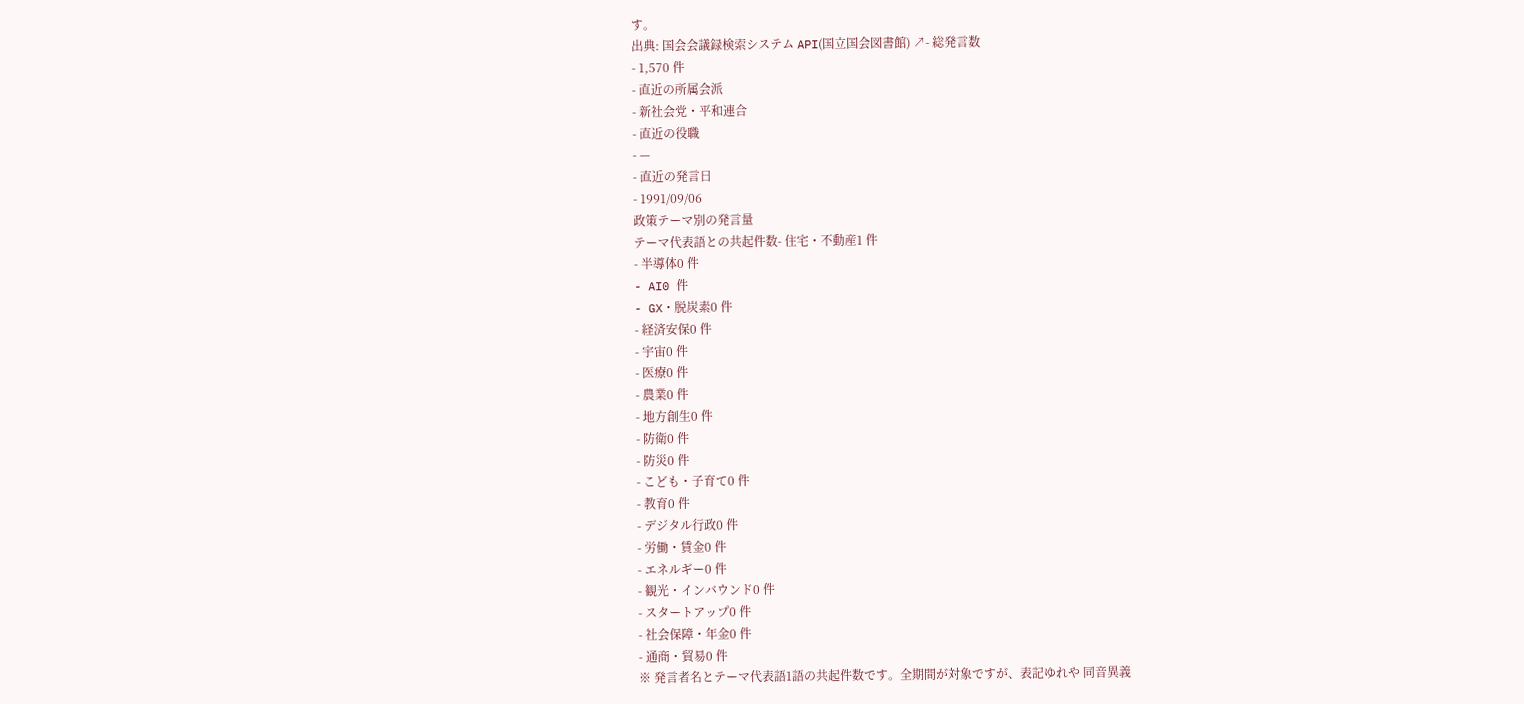す。
出典: 国会会議録検索システム API(国立国会図書館) ↗- 総発言数
- 1,570 件
- 直近の所属会派
- 新社会党・平和連合
- 直近の役職
- —
- 直近の発言日
- 1991/09/06
政策テーマ別の発言量
テーマ代表語との共起件数- 住宅・不動産1 件
- 半導体0 件
- AI0 件
- GX・脱炭素0 件
- 経済安保0 件
- 宇宙0 件
- 医療0 件
- 農業0 件
- 地方創生0 件
- 防衛0 件
- 防災0 件
- こども・子育て0 件
- 教育0 件
- デジタル行政0 件
- 労働・賃金0 件
- エネルギー0 件
- 観光・インバウンド0 件
- スタートアップ0 件
- 社会保障・年金0 件
- 通商・貿易0 件
※ 発言者名とテーマ代表語1語の共起件数です。全期間が対象ですが、表記ゆれや 同音異義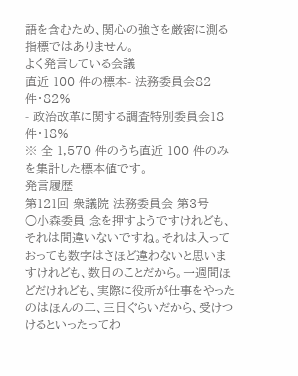語を含むため、関心の強さを厳密に測る指標ではありません。
よく発言している会議
直近 100 件の標本- 法務委員会82 件・82%
- 政治改革に関する調査特別委員会18 件・18%
※ 全 1,570 件のうち直近 100 件のみを集計した標本値です。
発言履歴
第121回 衆議院 法務委員会 第3号
○小森委員 念を押すようですけれども、それは間違いないですね。それは入っておっても数字はさほど違わないと思いますけれども、数日のことだから。一週間ほどだけれども、実際に役所が仕事をやったのはほんの二、三日ぐらいだから、受けつけるといったってわ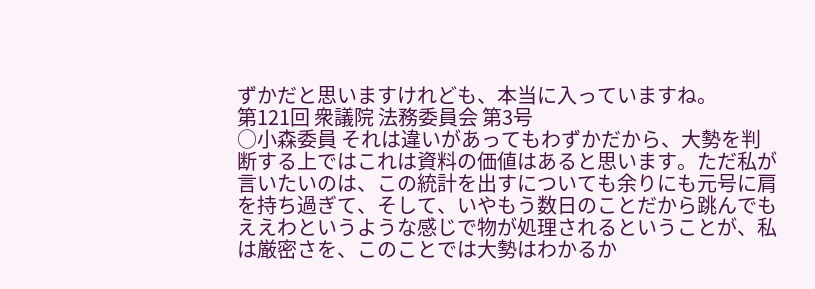ずかだと思いますけれども、本当に入っていますね。
第121回 衆議院 法務委員会 第3号
○小森委員 それは違いがあってもわずかだから、大勢を判断する上ではこれは資料の価値はあると思います。ただ私が言いたいのは、この統計を出すについても余りにも元号に肩を持ち過ぎて、そして、いやもう数日のことだから跳んでもええわというような感じで物が処理されるということが、私は厳密さを、このことでは大勢はわかるか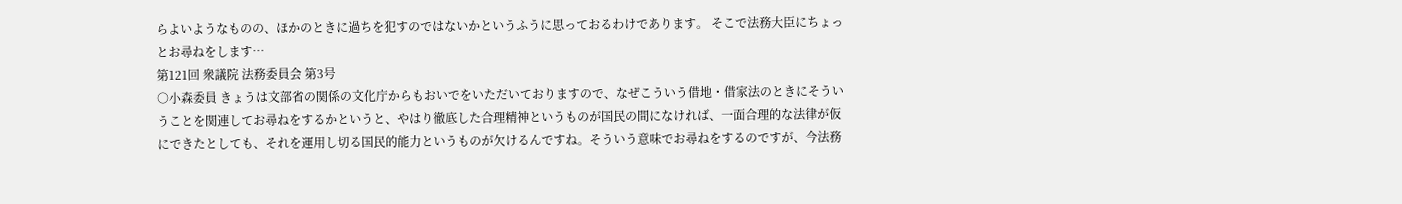らよいようなものの、ほかのときに過ちを犯すのではないかというふうに思っておるわけであります。 そこで法務大臣にちょっとお尋ねをします…
第121回 衆議院 法務委員会 第3号
○小森委員 きょうは文部省の関係の文化庁からもおいでをいただいておりますので、なぜこういう借地・借家法のときにそういうことを関連してお尋ねをするかというと、やはり徹底した合理精神というものが国民の間になければ、一面合理的な法律が仮にできたとしても、それを運用し切る国民的能力というものが欠けるんですね。そういう意味でお尋ねをするのですが、今法務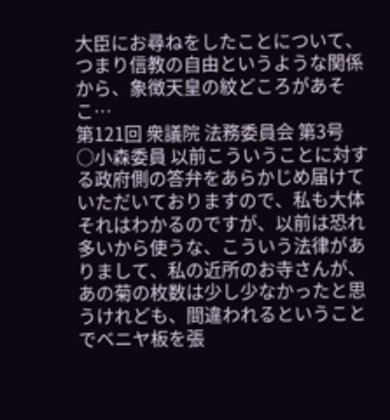大臣にお尋ねをしたことについて、つまり信教の自由というような関係から、象徴天皇の紋どころがあそこ…
第121回 衆議院 法務委員会 第3号
○小森委員 以前こういうことに対する政府側の答弁をあらかじめ届けていただいておりますので、私も大体それはわかるのですが、以前は恐れ多いから使うな、こういう法律がありまして、私の近所のお寺さんが、あの菊の枚数は少し少なかったと思うけれども、間違われるということでベニヤ板を張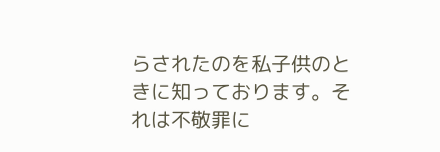らされたのを私子供のときに知っております。それは不敬罪に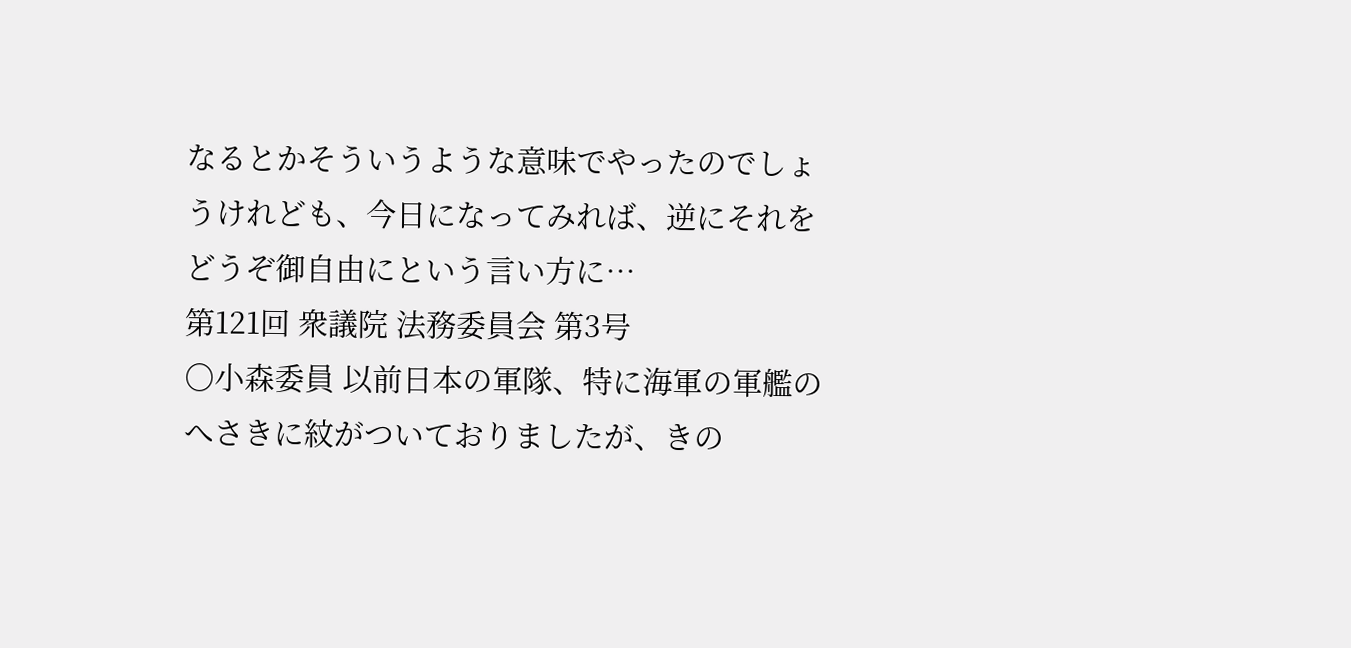なるとかそういうような意味でやったのでしょうけれども、今日になってみれば、逆にそれをどうぞ御自由にという言い方に…
第121回 衆議院 法務委員会 第3号
○小森委員 以前日本の軍隊、特に海軍の軍艦のへさきに紋がついておりましたが、きの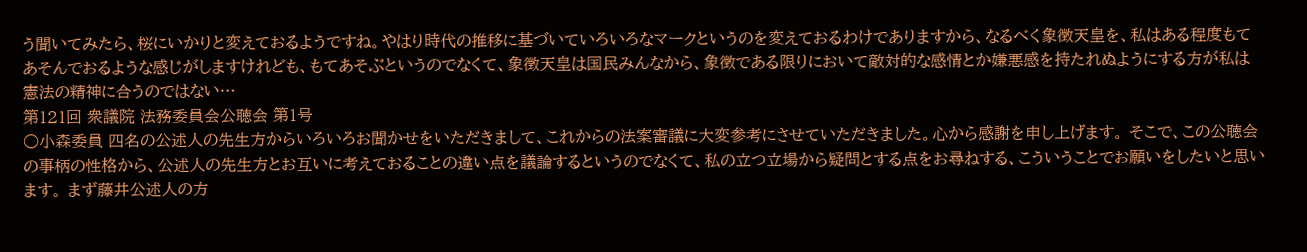う聞いてみたら、桜にいかりと変えておるようですね。やはり時代の推移に基づいていろいろなマークというのを変えておるわけでありますから、なるべく象徴天皇を、私はある程度もてあそんでおるような感じがしますけれども、もてあそぶというのでなくて、象徴天皇は国民みんなから、象徴である限りにおいて敵対的な感情とか嫌悪感を持たれぬようにする方が私は憲法の精神に合うのではない…
第121回 衆議院 法務委員会公聴会 第1号
○小森委員 四名の公述人の先生方からいろいろお聞かせをいただきまして、これからの法案審議に大変参考にさせていただきました。心から感謝を申し上げます。 そこで、この公聴会の事柄の性格から、公述人の先生方とお互いに考えておることの違い点を議論するというのでなくて、私の立つ立場から疑問とする点をお尋ねする、こういうことでお願いをしたいと思います。 まず藤井公述人の方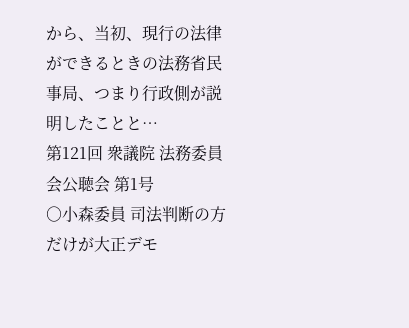から、当初、現行の法律ができるときの法務省民事局、つまり行政側が説明したことと…
第121回 衆議院 法務委員会公聴会 第1号
○小森委員 司法判断の方だけが大正デモ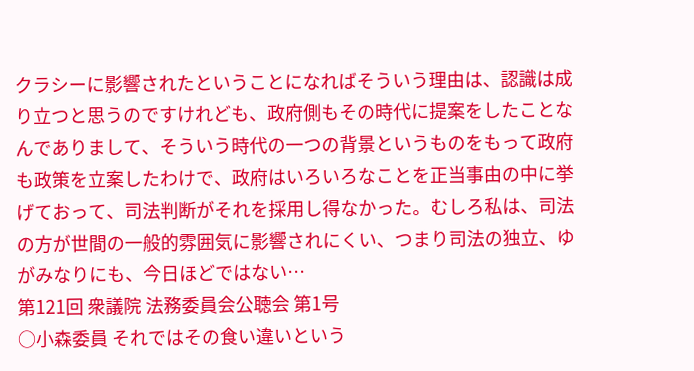クラシーに影響されたということになればそういう理由は、認識は成り立つと思うのですけれども、政府側もその時代に提案をしたことなんでありまして、そういう時代の一つの背景というものをもって政府も政策を立案したわけで、政府はいろいろなことを正当事由の中に挙げておって、司法判断がそれを採用し得なかった。むしろ私は、司法の方が世間の一般的雰囲気に影響されにくい、つまり司法の独立、ゆがみなりにも、今日ほどではない…
第121回 衆議院 法務委員会公聴会 第1号
○小森委員 それではその食い違いという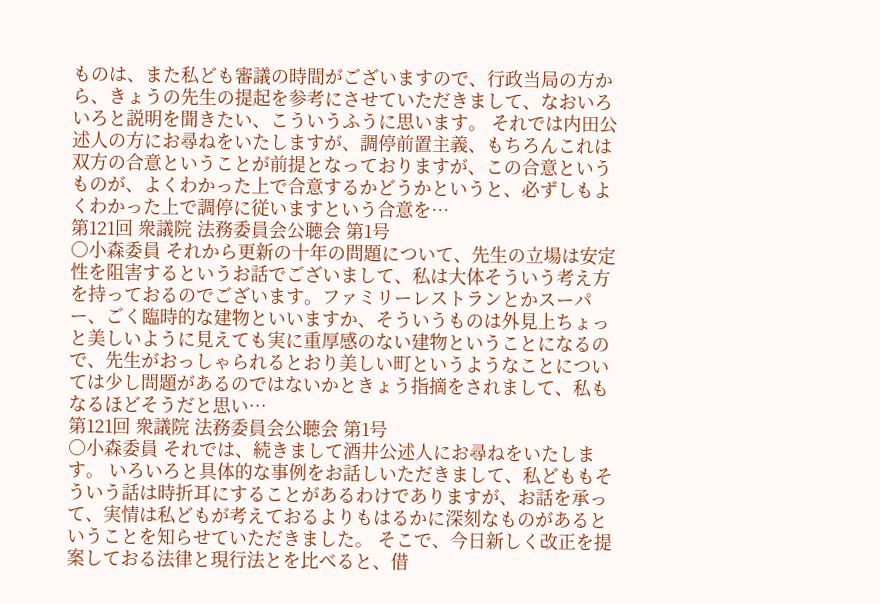ものは、また私ども審議の時間がございますので、行政当局の方から、きょうの先生の提起を参考にさせていただきまして、なおいろいろと説明を聞きたい、こういうふうに思います。 それでは内田公述人の方にお尋ねをいたしますが、調停前置主義、もちろんこれは双方の合意ということが前提となっておりますが、この合意というものが、よくわかった上で合意するかどうかというと、必ずしもよくわかった上で調停に従いますという合意を…
第121回 衆議院 法務委員会公聴会 第1号
○小森委員 それから更新の十年の問題について、先生の立場は安定性を阻害するというお話でございまして、私は大体そういう考え方を持っておるのでございます。ファミリーレストランとかスーパー、ごく臨時的な建物といいますか、そういうものは外見上ちょっと美しいように見えても実に重厚感のない建物ということになるので、先生がおっしゃられるとおり美しい町というようなことについては少し問題があるのではないかときょう指摘をされまして、私もなるほどそうだと思い…
第121回 衆議院 法務委員会公聴会 第1号
○小森委員 それでは、続きまして酒井公述人にお尋ねをいたします。 いろいろと具体的な事例をお話しいただきまして、私どももそういう話は時折耳にすることがあるわけでありますが、お話を承って、実情は私どもが考えておるよりもはるかに深刻なものがあるということを知らせていただきました。 そこで、今日新しく改正を提案しておる法律と現行法とを比べると、借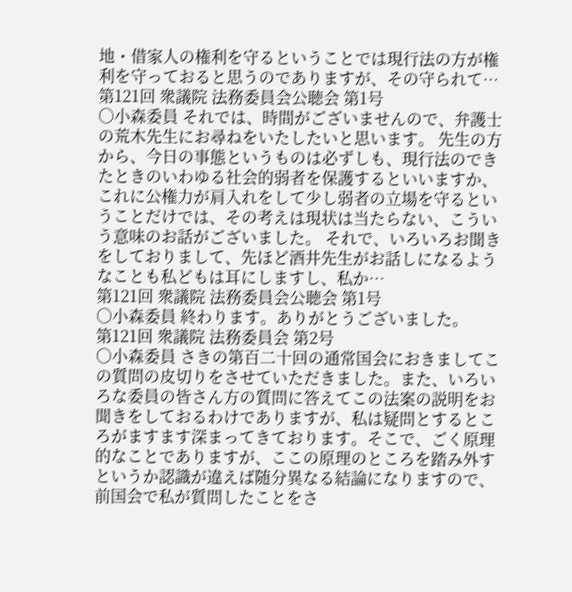地・借家人の権利を守るということでは現行法の方が権利を守っておると思うのでありますが、その守られて…
第121回 衆議院 法務委員会公聴会 第1号
○小森委員 それでは、時間がございませんので、弁護士の荒木先生にお尋ねをいたしたいと思います。 先生の方から、今日の事態というものは必ずしも、現行法のできたときのいわゆる社会的弱者を保護するといいますか、これに公権力が肩入れをして少し弱者の立場を守るということだけでは、その考えは現状は当たらない、こういう意味のお話がございました。 それで、いろいろお聞きをしておりまして、先ほど酒井先生がお話しになるようなことも私どもは耳にしますし、私か…
第121回 衆議院 法務委員会公聴会 第1号
○小森委員 終わります。ありがとうございました。
第121回 衆議院 法務委員会 第2号
○小森委員 さきの第百二十回の通常国会におきましてこの質問の皮切りをさせていただきました。また、いろいろな委員の皆さん方の質問に答えてこの法案の説明をお聞きをしておるわけでありますが、私は疑問とするところがますます深まってきております。そこで、ごく原理的なことでありますが、ここの原理のところを踏み外すというか認識が違えば随分異なる結論になりますので、前国会で私が質問したことをさ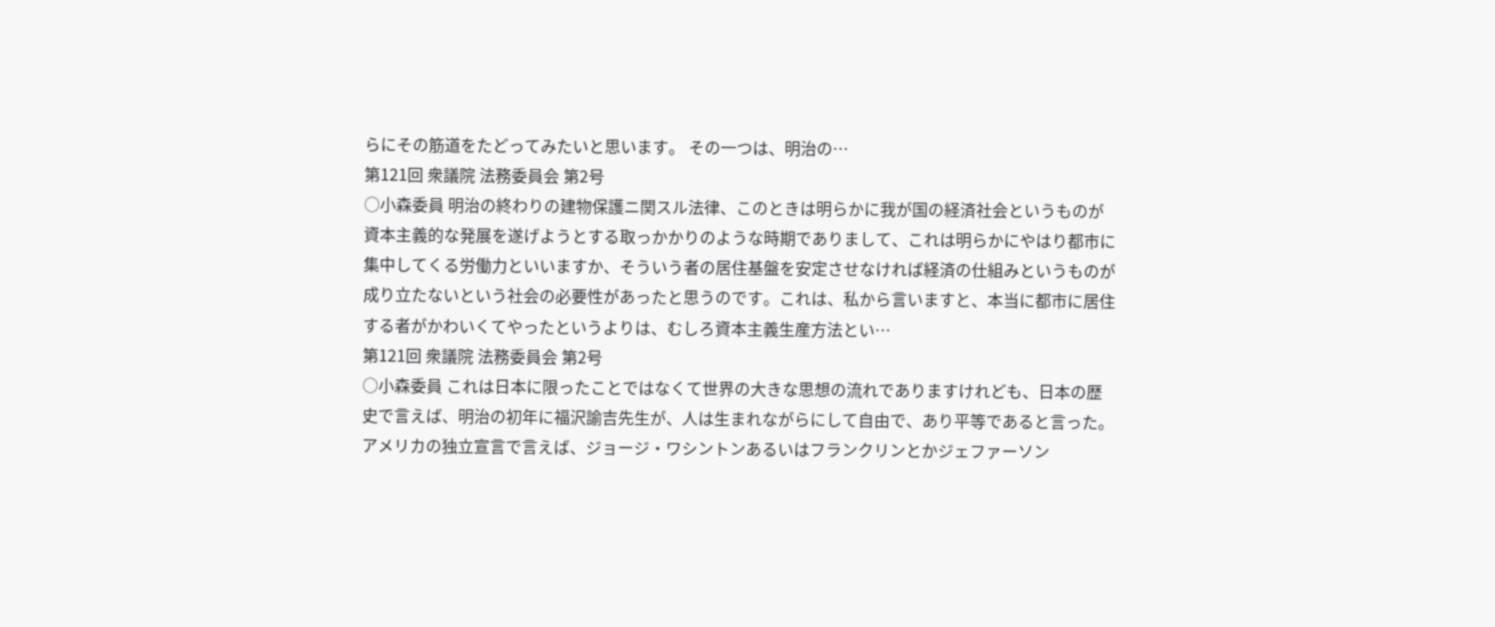らにその筋道をたどってみたいと思います。 その一つは、明治の…
第121回 衆議院 法務委員会 第2号
○小森委員 明治の終わりの建物保護ニ関スル法律、このときは明らかに我が国の経済社会というものが資本主義的な発展を遂げようとする取っかかりのような時期でありまして、これは明らかにやはり都市に集中してくる労働力といいますか、そういう者の居住基盤を安定させなければ経済の仕組みというものが成り立たないという社会の必要性があったと思うのです。これは、私から言いますと、本当に都市に居住する者がかわいくてやったというよりは、むしろ資本主義生産方法とい…
第121回 衆議院 法務委員会 第2号
○小森委員 これは日本に限ったことではなくて世界の大きな思想の流れでありますけれども、日本の歴史で言えば、明治の初年に福沢諭吉先生が、人は生まれながらにして自由で、あり平等であると言った。アメリカの独立宣言で言えば、ジョージ・ワシントンあるいはフランクリンとかジェファーソン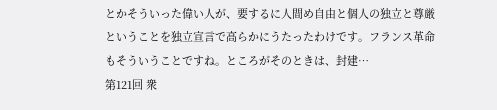とかそういった偉い人が、要するに人間め自由と個人の独立と尊厳ということを独立宣言で高らかにうたったわけです。フランス革命もそういうことですね。ところがそのときは、封建…
第121回 衆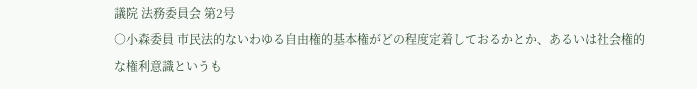議院 法務委員会 第2号
○小森委員 市民法的ないわゆる自由権的基本権がどの程度定着しておるかとか、あるいは社会権的な権利意識というも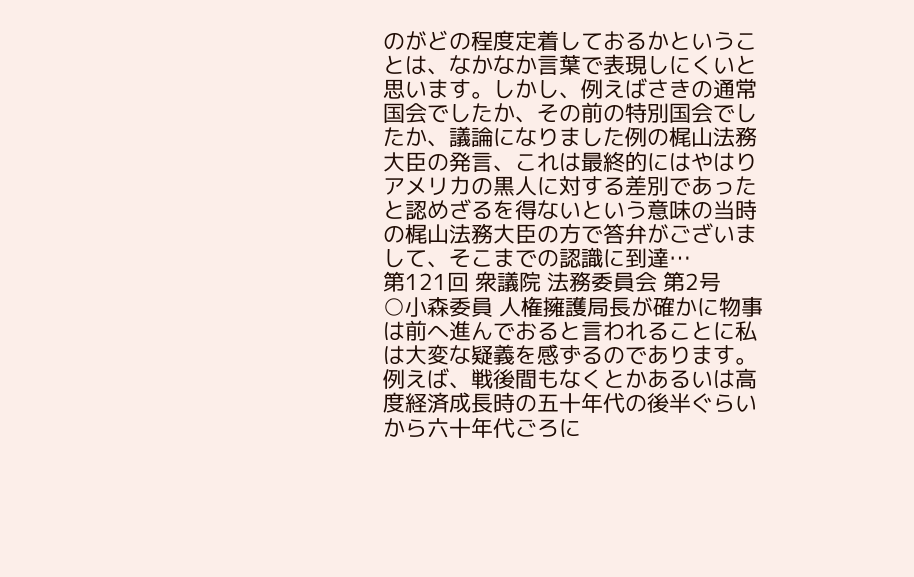のがどの程度定着しておるかということは、なかなか言葉で表現しにくいと思います。しかし、例えばさきの通常国会でしたか、その前の特別国会でしたか、議論になりました例の梶山法務大臣の発言、これは最終的にはやはりアメリカの黒人に対する差別であったと認めざるを得ないという意味の当時の梶山法務大臣の方で答弁がございまして、そこまでの認識に到達…
第121回 衆議院 法務委員会 第2号
○小森委員 人権擁護局長が確かに物事は前へ進んでおると言われることに私は大変な疑義を感ずるのであります。例えば、戦後間もなくとかあるいは高度経済成長時の五十年代の後半ぐらいから六十年代ごろに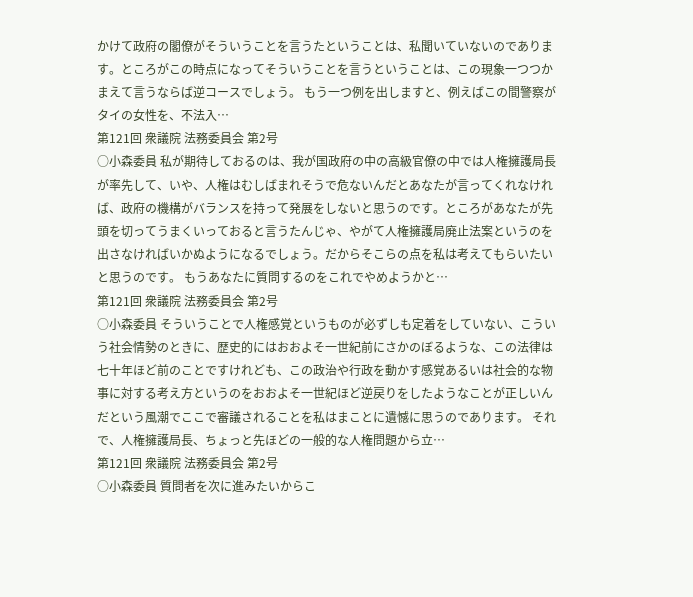かけて政府の閣僚がそういうことを言うたということは、私聞いていないのであります。ところがこの時点になってそういうことを言うということは、この現象一つつかまえて言うならば逆コースでしょう。 もう一つ例を出しますと、例えばこの間警察がタイの女性を、不法入…
第121回 衆議院 法務委員会 第2号
○小森委員 私が期待しておるのは、我が国政府の中の高級官僚の中では人権擁護局長が率先して、いや、人権はむしばまれそうで危ないんだとあなたが言ってくれなければ、政府の機構がバランスを持って発展をしないと思うのです。ところがあなたが先頭を切ってうまくいっておると言うたんじゃ、やがて人権擁護局廃止法案というのを出さなければいかぬようになるでしょう。だからそこらの点を私は考えてもらいたいと思うのです。 もうあなたに質問するのをこれでやめようかと…
第121回 衆議院 法務委員会 第2号
○小森委員 そういうことで人権感覚というものが必ずしも定着をしていない、こういう社会情勢のときに、歴史的にはおおよそ一世紀前にさかのぼるような、この法律は七十年ほど前のことですけれども、この政治や行政を動かす感覚あるいは社会的な物事に対する考え方というのをおおよそ一世紀ほど逆戻りをしたようなことが正しいんだという風潮でここで審議されることを私はまことに遺憾に思うのであります。 それで、人権擁護局長、ちょっと先ほどの一般的な人権問題から立…
第121回 衆議院 法務委員会 第2号
○小森委員 質問者を次に進みたいからこ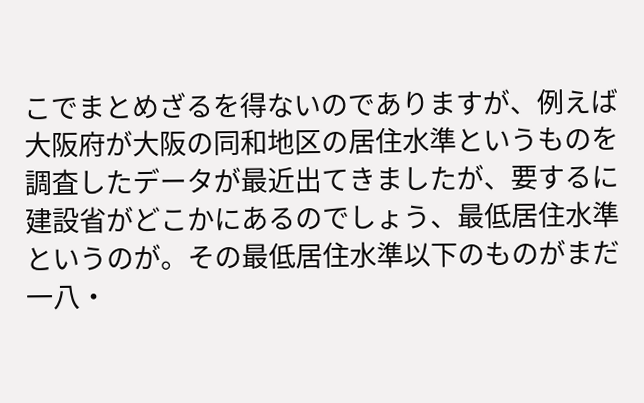こでまとめざるを得ないのでありますが、例えば大阪府が大阪の同和地区の居住水準というものを調査したデータが最近出てきましたが、要するに建設省がどこかにあるのでしょう、最低居住水準というのが。その最低居住水準以下のものがまだ一八・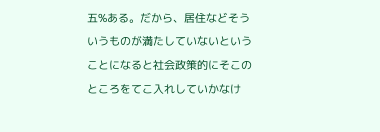五%ある。だから、居住などそういうものが満たしていないということになると社会政策的にそこのところをてこ入れしていかなけ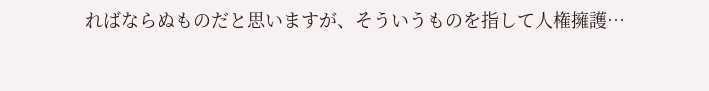ればならぬものだと思いますが、そういうものを指して人権擁護…